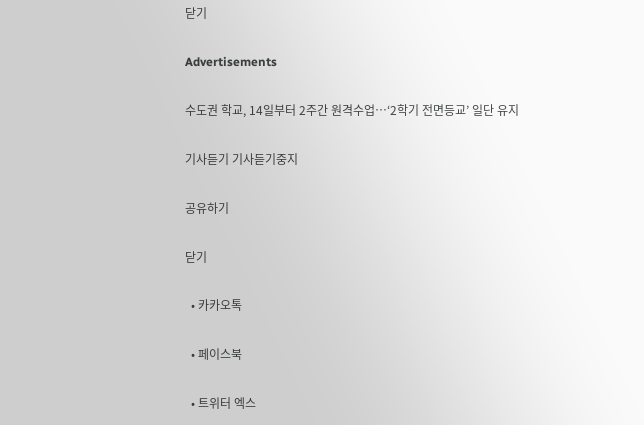닫기

Advertisements

수도권 학교, 14일부터 2주간 원격수업…‘2학기 전면등교’ 일단 유지

기사듣기 기사듣기중지

공유하기

닫기

  • 카카오톡

  • 페이스북

  • 트위터 엑스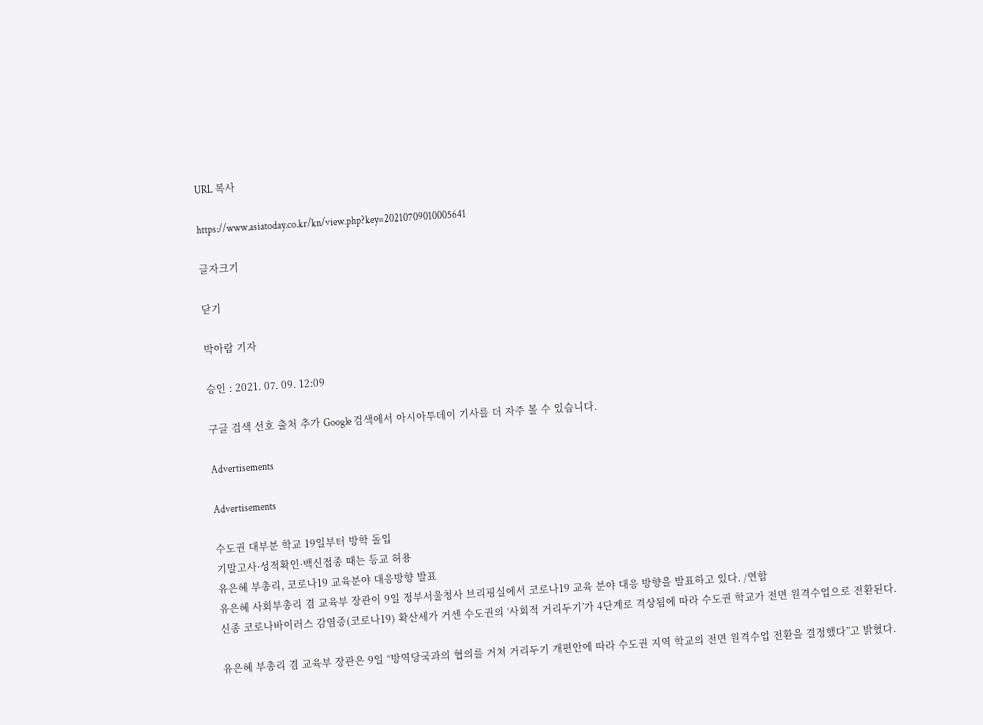URL 복사

https://www.asiatoday.co.kr/kn/view.php?key=20210709010005641

글자크기

닫기

박아람 기자

승인 : 2021. 07. 09. 12:09

구글 검색 선호 출처 추가 Google 검색에서 아시아투데이 기사를 더 자주 볼 수 있습니다.

Advertisements

Advertisements

수도권 대부분 학교 19일부터 방학 돌입
기말고사·성적확인·백신접종 때는 등교 허용
유은혜 부총리, 코로나19 교육분야 대응방향 발표
유은혜 사회부총리 겸 교육부 장관이 9일 정부서울청사 브리핑실에서 코로나19 교육 분야 대응 방향을 발표하고 있다. /연합
신종 코로나바이러스 감염증(코로나19) 확산세가 거센 수도권의 ‘사회적 거리두기’가 4단계로 격상됨에 따라 수도권 학교가 전면 원격수업으로 전환된다.

유은혜 부총리 겸 교육부 장관은 9일 “방역당국과의 협의를 거쳐 거리두기 개편안에 따라 수도권 지역 학교의 전면 원격수업 전환을 결정했다”고 밝혔다.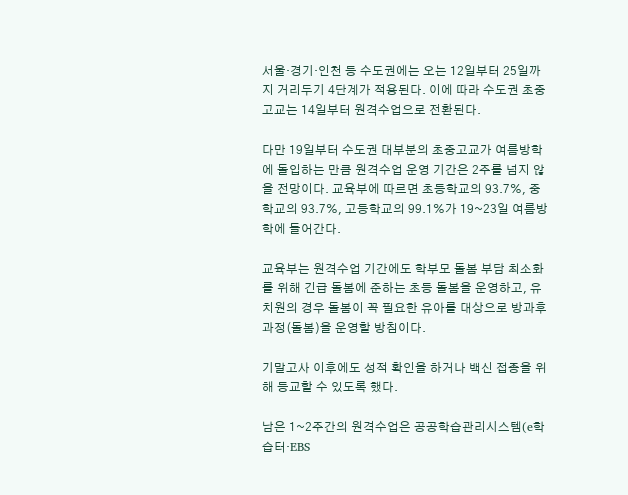서울·경기·인천 등 수도권에는 오는 12일부터 25일까지 거리두기 4단계가 적용된다. 이에 따라 수도권 초중고교는 14일부터 원격수업으로 전환된다.

다만 19일부터 수도권 대부분의 초중고교가 여름방학에 돌입하는 만큼 원격수업 운영 기간은 2주를 넘지 않을 전망이다. 교육부에 따르면 초등학교의 93.7%, 중학교의 93.7%, 고등학교의 99.1%가 19~23일 여름방학에 들어간다.

교육부는 원격수업 기간에도 학부모 돌봄 부담 최소화를 위해 긴급 돌봄에 준하는 초등 돌봄을 운영하고, 유치원의 경우 돌봄이 꼭 필요한 유아를 대상으로 방과후 과정(돌봄)을 운영할 방침이다.

기말고사 이후에도 성적 확인을 하거나 백신 접종을 위해 등교할 수 있도록 했다.

남은 1~2주간의 원격수업은 공공학습관리시스템(e학습터·EBS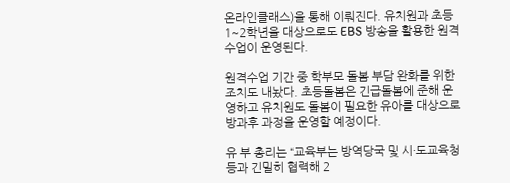온라인클래스)을 통해 이뤄진다. 유치원과 초등 1~2학년을 대상으로도 EBS 방송을 활용한 원격수업이 운영된다.

원격수업 기간 중 학부모 돌봄 부담 완화를 위한 조치도 내놨다. 초등돌봄은 긴급돌봄에 준해 운영하고 유치원도 돌봄이 필요한 유아를 대상으로 방과후 과정을 운영할 예정이다.

유 부 총리는 “교육부는 방역당국 및 시·도교육청 등과 긴밀히 협력해 2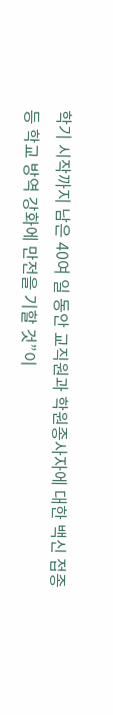학기 시작까지 남은 40여 일 동안 교직원과 학원종사자에 대한 백신 접종 등 학교 방역 강화에 만전을 기할 것”이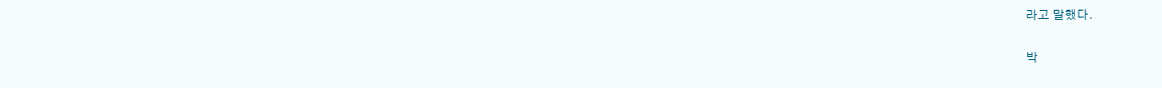라고 말했다.

박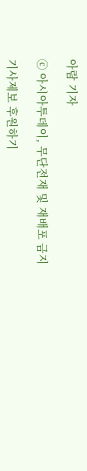아람 기자

ⓒ 아시아투데이, 무단전재 및 재배포 금지

기사제보 후원하기